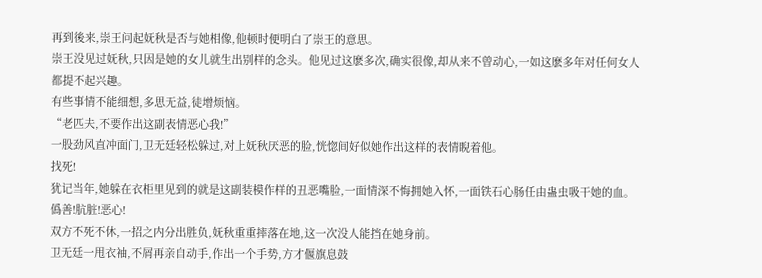再到後来,崇王问起妩秋是否与她相像,他顿时便明白了崇王的意思。
崇王没见过妩秋,只因是她的女儿就生出别样的念头。他见过这麽多次,确实很像,却从来不曾动心,一如这麽多年对任何女人都提不起兴趣。
有些事情不能细想,多思无益,徒增烦恼。
“老匹夫,不要作出这副表情恶心我!”
一股劲风直冲面门,卫无廷轻松躲过,对上妩秋厌恶的脸,恍惚间好似她作出这样的表情睨着他。
找死!
犹记当年,她躲在衣柜里见到的就是这副装模作样的丑恶嘴脸,一面情深不悔拥她入怀,一面铁石心肠任由蛊虫吸干她的血。
僞善!肮脏!恶心!
双方不死不休,一招之内分出胜负,妩秋重重摔落在地,这一次没人能挡在她身前。
卫无廷一甩衣袖,不屑再亲自动手,作出一个手势,方才偃旗息鼓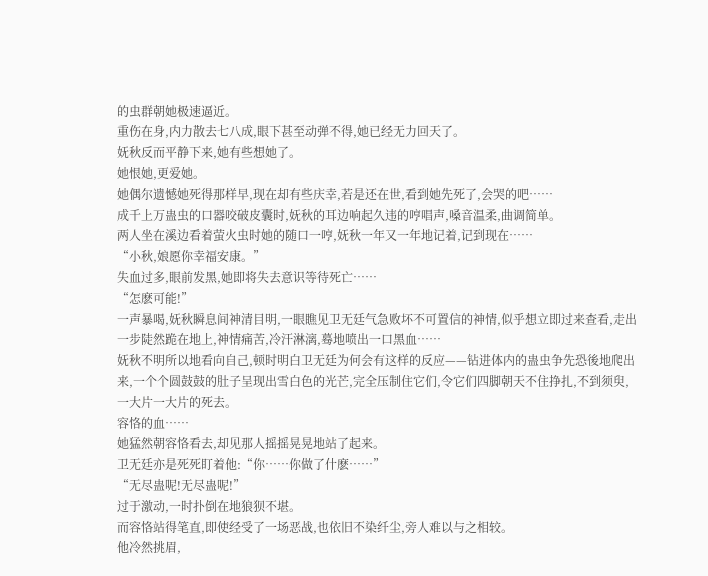的虫群朝她极速逼近。
重伤在身,内力散去七八成,眼下甚至动弹不得,她已经无力回天了。
妩秋反而平静下来,她有些想她了。
她恨她,更爱她。
她偶尔遗憾她死得那样早,现在却有些庆幸,若是还在世,看到她先死了,会哭的吧……
成千上万蛊虫的口器咬破皮囊时,妩秋的耳边响起久违的哼唱声,嗓音温柔,曲调简单。
两人坐在溪边看着萤火虫时她的随口一哼,妩秋一年又一年地记着,记到现在……
“小秋,娘愿你幸福安康。”
失血过多,眼前发黑,她即将失去意识等待死亡……
“怎麽可能!”
一声暴喝,妩秋瞬息间神清目明,一眼瞧见卫无廷气急败坏不可置信的神情,似乎想立即过来查看,走出一步陡然跪在地上,神情痛苦,冷汗淋漓,蓦地喷出一口黑血……
妩秋不明所以地看向自己,顿时明白卫无廷为何会有这样的反应——钻进体内的蛊虫争先恐後地爬出来,一个个圆鼓鼓的肚子呈现出雪白色的光芒,完全压制住它们,令它们四脚朝天不住挣扎,不到须臾,一大片一大片的死去。
容恪的血……
她猛然朝容恪看去,却见那人摇摇晃晃地站了起来。
卫无廷亦是死死盯着他:“你……你做了什麽……”
“无尽蛊呢!无尽蛊呢!”
过于激动,一时扑倒在地狼狈不堪。
而容恪站得笔直,即使经受了一场恶战,也依旧不染纤尘,旁人难以与之相较。
他冷然挑眉,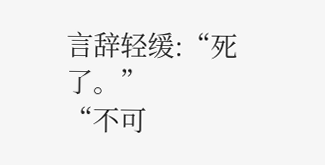言辞轻缓:“死了。”
“不可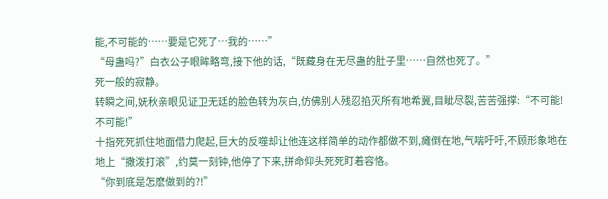能,不可能的……要是它死了…我的……”
“母蛊吗?”白衣公子眼眸略弯,接下他的话,“既藏身在无尽蛊的肚子里……自然也死了。”
死一般的寂静。
转瞬之间,妩秋亲眼见证卫无廷的脸色转为灰白,仿佛别人残忍掐灭所有地希冀,目眦尽裂,苦苦强撑:“不可能!不可能!”
十指死死抓住地面借力爬起,巨大的反噬却让他连这样简单的动作都做不到,瘫倒在地,气喘吁吁,不顾形象地在地上“撒泼打滚”,约莫一刻钟,他停了下来,拼命仰头死死盯着容恪。
“你到底是怎麽做到的?!”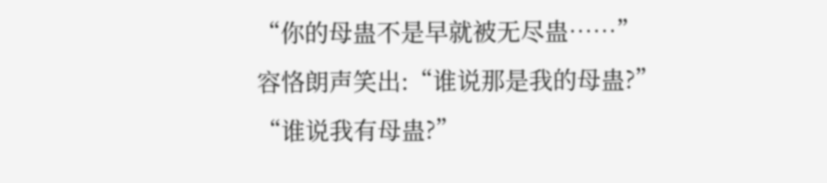“你的母蛊不是早就被无尽蛊……”
容恪朗声笑出:“谁说那是我的母蛊?”
“谁说我有母蛊?”